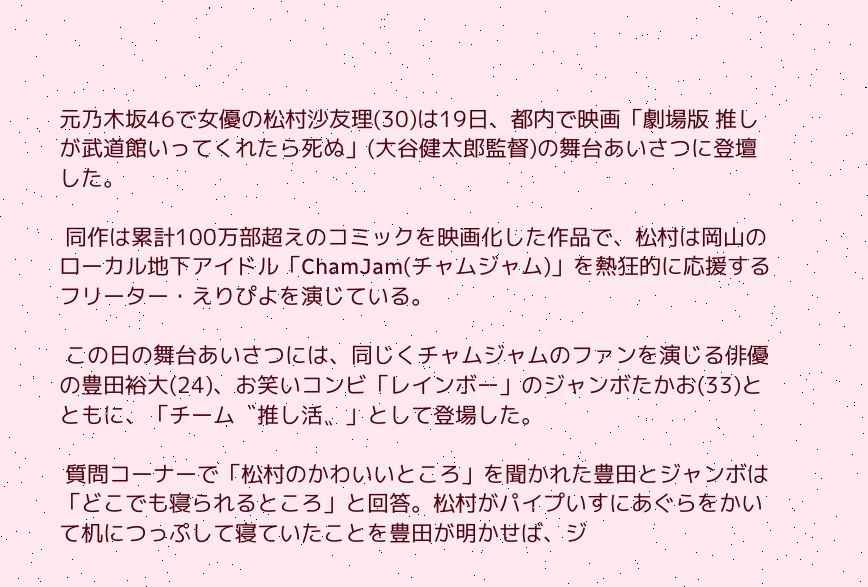元乃木坂46で女優の松村沙友理(30)は19日、都内で映画「劇場版 推しが武道館いってくれたら死ぬ」(大谷健太郎監督)の舞台あいさつに登壇した。

 同作は累計100万部超えのコミックを映画化した作品で、松村は岡山のローカル地下アイドル「ChamJam(チャムジャム)」を熱狂的に応援するフリーター・えりぴよを演じている。

 この日の舞台あいさつには、同じくチャムジャムのファンを演じる俳優の豊田裕大(24)、お笑いコンビ「レインボー」のジャンボたかお(33)とともに、「チーム〝推し活〟」として登場した。

 質問コーナーで「松村のかわいいところ」を聞かれた豊田とジャンボは「どこでも寝られるところ」と回答。松村がパイプいすにあぐらをかいて机につっぷして寝ていたことを豊田が明かせば、ジ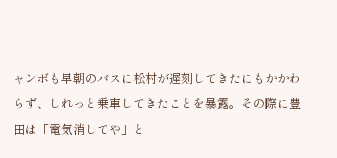ャンボも早朝のバスに松村が遅刻してきたにもかかわらず、しれっと乗車してきたことを暴露。その際に豊田は「電気消してや」と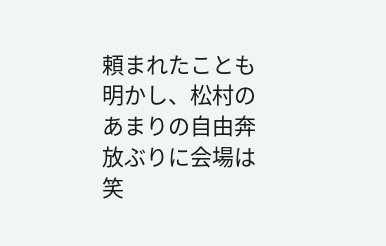頼まれたことも明かし、松村のあまりの自由奔放ぶりに会場は笑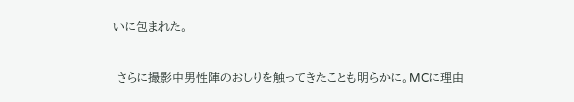いに包まれた。

 さらに撮影中男性陣のおしりを触ってきたことも明らかに。MCに理由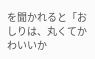を聞かれると「おしりは、丸くてかわいいか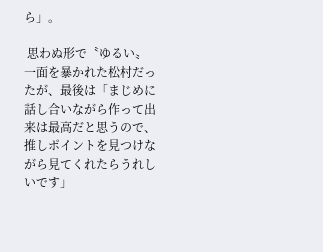ら」。

 思わぬ形で〝ゆるい〟一面を暴かれた松村だったが、最後は「まじめに話し合いながら作って出来は最高だと思うので、推しポイントを見つけながら見てくれたらうれしいです」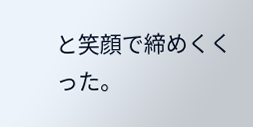と笑顔で締めくくった。